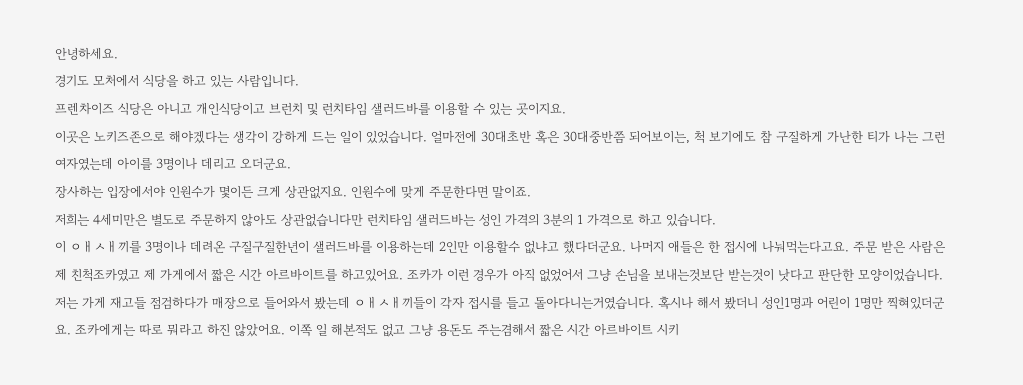안녕하세요.
경기도 모처에서 식당을 하고 있는 사람입니다.
프렌차이즈 식당은 아니고 개인식당이고 브런치 및 런치타임 샐러드바를 이용할 수 있는 곳이지요.
이곳은 노키즈존으로 해야겠다는 생각이 강하게 드는 일이 있었습니다. 얼마전에 30대초반 혹은 30대중반쯤 되어보이는, 척 보기에도 참 구질하게 가난한 티가 나는 그런 여자였는데 아이를 3명이나 데리고 오더군요.
장사하는 입장에서야 인원수가 몇이든 크게 상관없지요. 인원수에 맞게 주문한다면 말이죠.
저희는 4세미만은 별도로 주문하지 않아도 상관없습니다만 런치타임 샐러드바는 성인 가격의 3분의 1 가격으로 하고 있습니다.
이 ㅇㅐㅅㅐ끼를 3명이나 데려온 구질구질한년이 샐러드바를 이용하는데 2인만 이용할수 없냐고 했다더군요. 나머지 애들은 한 접시에 나눠먹는다고요. 주문 받은 사람은 제 친척조카였고 제 가게에서 짧은 시간 아르바이트를 하고있어요. 조카가 이런 경우가 아직 없었어서 그냥 손님을 보내는것보단 받는것이 낫다고 판단한 모양이었습니다.
저는 가게 재고들 점검하다가 매장으로 들어와서 봤는데 ㅇㅐㅅㅐ끼들이 각자 접시를 들고 돌아다니는거였습니다. 혹시나 해서 봤더니 성인1명과 어린이 1명만 찍혀있더군요. 조카에게는 따로 뭐라고 하진 않았어요. 이쪽 일 해본적도 없고 그냥 용돈도 주는겸해서 짧은 시간 아르바이트 시키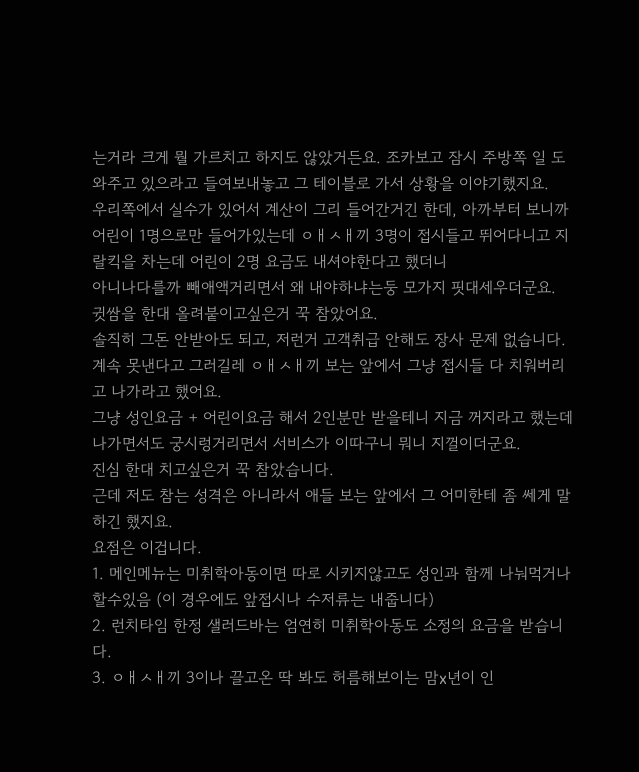는거라 크게 뭘 가르치고 하지도 않았거든요. 조카보고 잠시 주방쪽 일 도와주고 있으라고 들여보내놓고 그 테이블로 가서 상황을 이야기했지요.
우리쪽에서 실수가 있어서 계산이 그리 들어간거긴 한데, 아까부터 보니까 어린이 1명으로만 들어가있는데 ㅇㅐㅅㅐ끼 3명이 접시들고 뛰어다니고 지랄킥을 차는데 어린이 2명 요금도 내셔야한다고 했더니
아니나다를까 빼애액거리면서 왜 내야하냐는둥 모가지 핏대세우더군요.
귓쌈을 한대 올려붙이고싶은거 꾹 참았어요.
솔직히 그돈 안받아도 되고, 저런거 고객취급 안해도 장사 문제 없습니다.
계속 못낸다고 그러길레 ㅇㅐㅅㅐ끼 보는 앞에서 그냥 접시들 다 치워버리고 나가라고 했어요.
그냥 성인요금 + 어린이요금 해서 2인분만 받을테니 지금 꺼지라고 했는데 나가면서도 궁시렁거리면서 서비스가 이따구니 뭐니 지껄이더군요.
진심 한대 치고싶은거 꾹 참았습니다.
근데 저도 참는 성격은 아니라서 애들 보는 앞에서 그 어미한테 좀 쎄게 말하긴 했지요.
요점은 이겁니다.
1. 메인메뉴는 미취학아동이면 따로 시키지않고도 성인과 함께 나눠먹거나 할수있음 (이 경우에도 앞접시나 수저류는 내줍니다)
2. 런치타임 한정 샐러드바는 엄연히 미취학아동도 소정의 요금을 받습니다.
3. ㅇㅐㅅㅐ끼 3이나 끌고온 딱 봐도 허름해보이는 맘x년이 인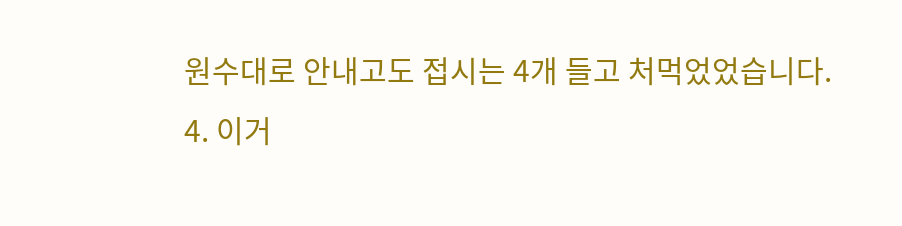원수대로 안내고도 접시는 4개 들고 처먹었었습니다.
4. 이거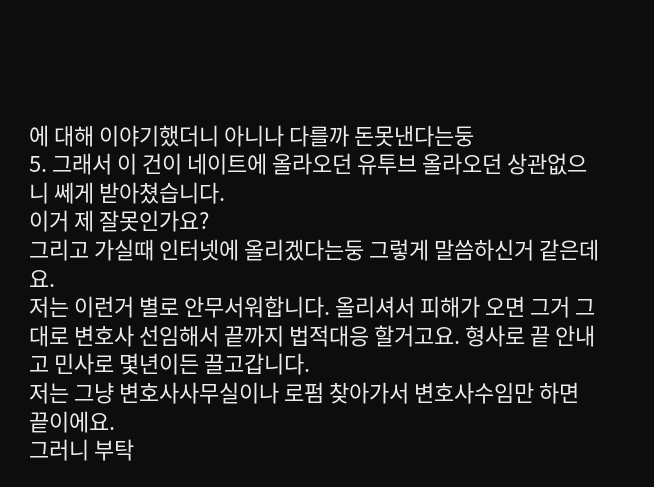에 대해 이야기했더니 아니나 다를까 돈못낸다는둥
5. 그래서 이 건이 네이트에 올라오던 유투브 올라오던 상관없으니 쎄게 받아쳤습니다.
이거 제 잘못인가요?
그리고 가실때 인터넷에 올리겠다는둥 그렇게 말씀하신거 같은데요.
저는 이런거 별로 안무서워합니다. 올리셔서 피해가 오면 그거 그대로 변호사 선임해서 끝까지 법적대응 할거고요. 형사로 끝 안내고 민사로 몇년이든 끌고갑니다.
저는 그냥 변호사사무실이나 로펌 찾아가서 변호사수임만 하면 끝이에요.
그러니 부탁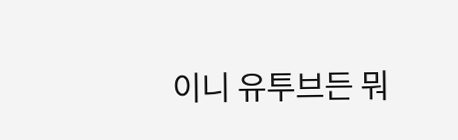이니 유투브든 뭐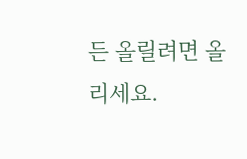든 올릴려면 올리세요.